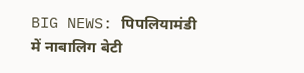BIG NEWS: पिपलियामंडी में नाबालिग बेटी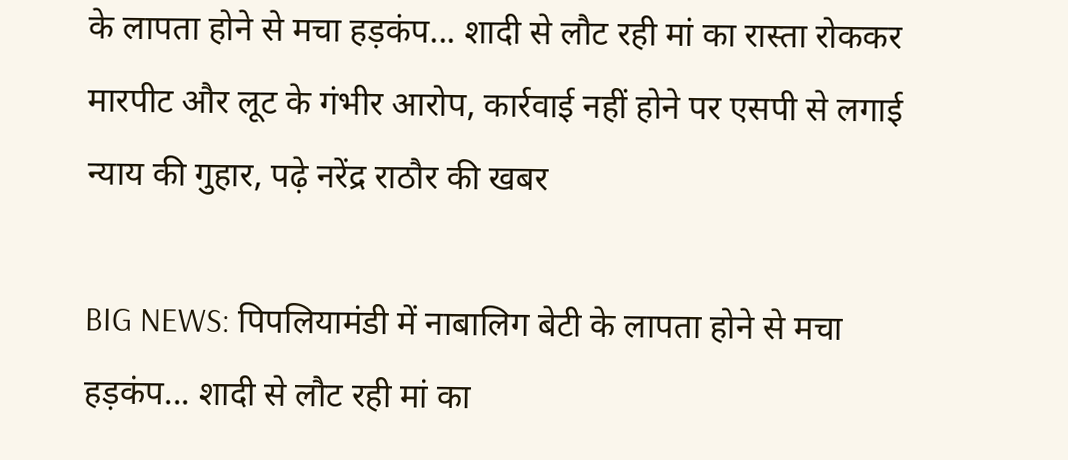के लापता होने से मचा हड़कंप... शादी से लौट रही मां का रास्ता रोककर मारपीट और लूट के गंभीर आरोप, कार्रवाई नहीं होने पर एसपी से लगाई न्याय की गुहार, पढ़े नरेंद्र राठौर की खबर

BIG NEWS: पिपलियामंडी में नाबालिग बेटी के लापता होने से मचा हड़कंप... शादी से लौट रही मां का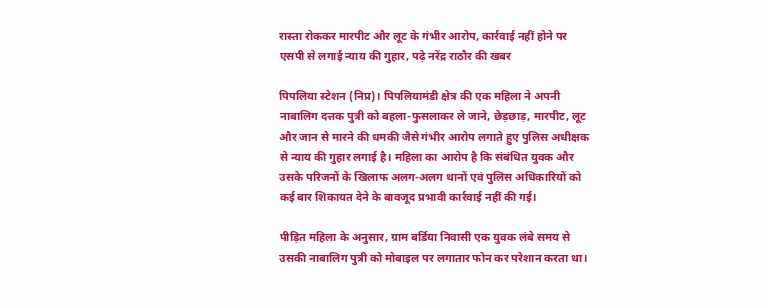रास्ता रोककर मारपीट और लूट के गंभीर आरोप, कार्रवाई नहीं होने पर एसपी से लगाई न्याय की गुहार, पढ़े नरेंद्र राठौर की खबर

पिपलिया स्टेशन (निप्र)। पिपलियामंडी क्षेत्र की एक महिला ने अपनी नाबालिग दत्तक पुत्री को बहला-फुसलाकर ले जाने, छेड़छाड़, मारपीट, लूट और जान से मारने की धमकी जैसे गंभीर आरोप लगाते हुए पुलिस अधीक्षक से न्याय की गुहार लगाई है। महिला का आरोप है कि संबंधित युवक और उसके परिजनों के खिलाफ अलग-अलग थानों एवं पुलिस अधिकारियों को कई बार शिकायत देने के बावजूद प्रभावी कार्रवाई नहीं की गई।

पीड़ित महिला के अनुसार, ग्राम बर्डिया निवासी एक युवक लंबे समय से उसकी नाबालिग पुत्री को मोबाइल पर लगातार फोन कर परेशान करता था।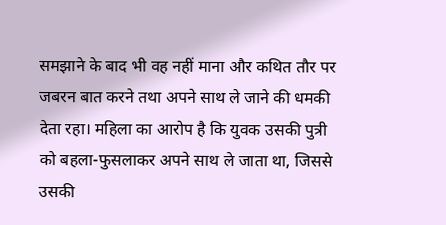समझाने के बाद भी वह नहीं माना और कथित तौर पर जबरन बात करने तथा अपने साथ ले जाने की धमकी देता रहा। महिला का आरोप है कि युवक उसकी पुत्री को बहला-फुसलाकर अपने साथ ले जाता था, जिससे उसकी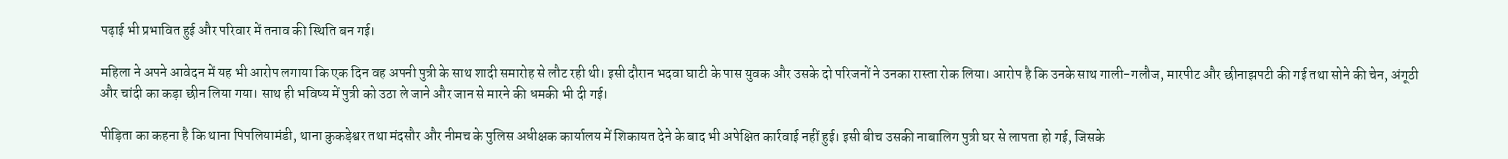पढ़ाई भी प्रभावित हुई और परिवार में तनाव की स्थिति बन गई।

महिला ने अपने आवेदन में यह भी आरोप लगाया कि एक दिन वह अपनी पुत्री के साथ शादी समारोह से लौट रही थी। इसी दौरान भदवा घाटी के पास युवक और उसके दो परिजनों ने उनका रास्ता रोक लिया। आरोप है कि उनके साथ गाली-गलौज, मारपीट और छीनाझपटी की गई तथा सोने की चेन, अंगूठी और चांदी का कड़ा छीन लिया गया। साथ ही भविष्य में पुत्री को उठा ले जाने और जान से मारने की धमकी भी दी गई।

पीड़िता का कहना है कि थाना पिपलियामंडी, थाना कुकड़ेश्वर तथा मंदसौर और नीमच के पुलिस अधीक्षक कार्यालय में शिकायत देने के बाद भी अपेक्षित कार्रवाई नहीं हुई। इसी बीच उसकी नाबालिग पुत्री घर से लापता हो गई, जिसके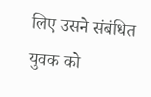लिए उसने संबंधित युवक को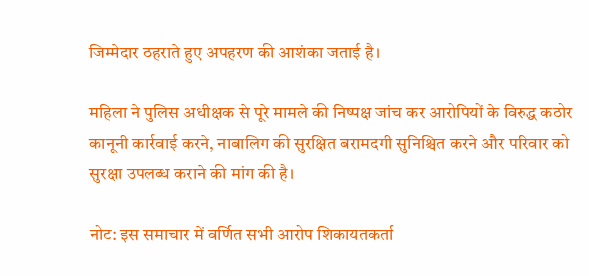जिम्मेदार ठहराते हुए अपहरण की आशंका जताई है।

महिला ने पुलिस अधीक्षक से पूरे मामले की निष्पक्ष जांच कर आरोपियों के विरुद्ध कठोर कानूनी कार्रवाई करने, नाबालिग की सुरक्षित बरामदगी सुनिश्चित करने और परिवार को सुरक्षा उपलब्ध कराने की मांग की है।

नोट: इस समाचार में वर्णित सभी आरोप शिकायतकर्ता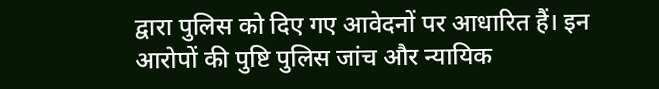द्वारा पुलिस को दिए गए आवेदनों पर आधारित हैं। इन आरोपों की पुष्टि पुलिस जांच और न्यायिक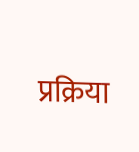प्रक्रिया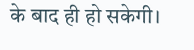के बाद ही हो सकेगी।